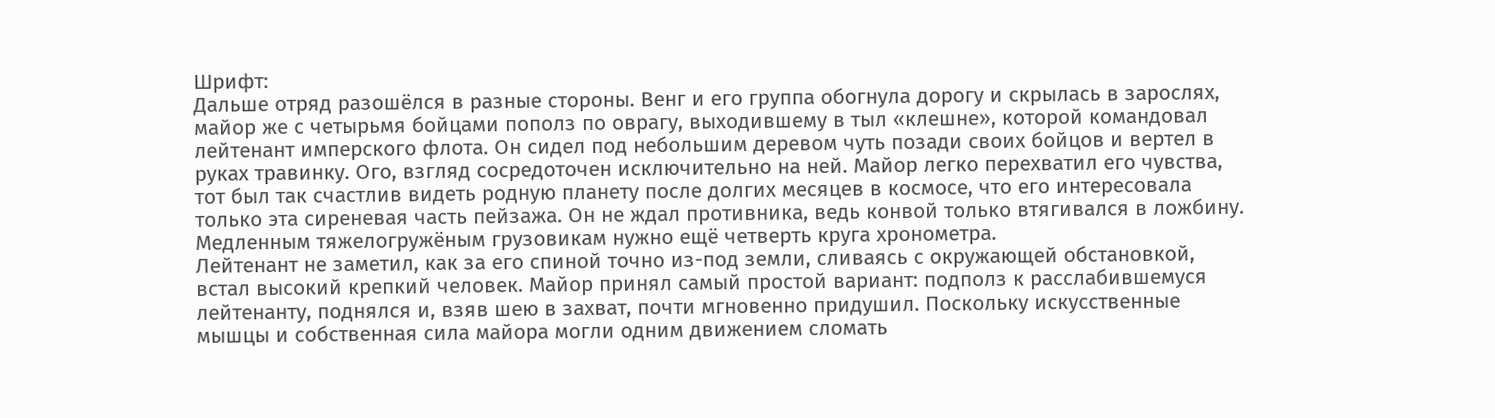Шрифт:
Дальше отряд разошёлся в разные стороны. Венг и его группа обогнула дорогу и скрылась в зарослях, майор же с четырьмя бойцами пополз по оврагу, выходившему в тыл «клешне», которой командовал лейтенант имперского флота. Он сидел под небольшим деревом чуть позади своих бойцов и вертел в руках травинку. Ого, взгляд сосредоточен исключительно на ней. Майор легко перехватил его чувства, тот был так счастлив видеть родную планету после долгих месяцев в космосе, что его интересовала только эта сиреневая часть пейзажа. Он не ждал противника, ведь конвой только втягивался в ложбину. Медленным тяжелогружёным грузовикам нужно ещё четверть круга хронометра.
Лейтенант не заметил, как за его спиной точно из-под земли, сливаясь с окружающей обстановкой, встал высокий крепкий человек. Майор принял самый простой вариант: подполз к расслабившемуся лейтенанту, поднялся и, взяв шею в захват, почти мгновенно придушил. Поскольку искусственные мышцы и собственная сила майора могли одним движением сломать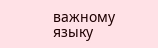важному языку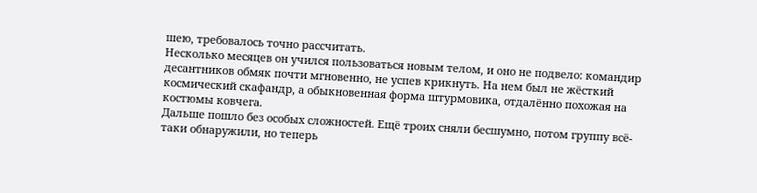шею, требовалось точно рассчитать.
Несколько месяцев он учился пользоваться новым телом, и оно не подвело: командир десантников обмяк почти мгновенно, не успев крикнуть. На нем был не жёсткий космический скафандр, а обыкновенная форма штурмовика, отдалённо похожая на костюмы ковчега.
Дальше пошло без особых сложностей. Ещё троих сняли бесшумно, потом группу всё-таки обнаружили, но теперь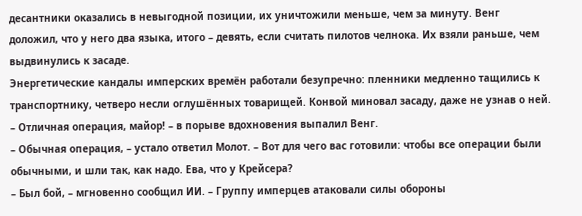десантники оказались в невыгодной позиции, их уничтожили меньше, чем за минуту. Венг доложил, что у него два языка, итого – девять, если считать пилотов челнока. Их взяли раньше, чем выдвинулись к засаде.
Энергетические кандалы имперских времён работали безупречно: пленники медленно тащились к транспортнику, четверо несли оглушённых товарищей. Конвой миновал засаду, даже не узнав о ней.
– Отличная операция, майор! – в порыве вдохновения выпалил Венг.
– Обычная операция, – устало ответил Молот. – Вот для чего вас готовили: чтобы все операции были обычными, и шли так, как надо. Ева, что у Крейсера?
– Был бой, – мгновенно сообщил ИИ. – Группу имперцев атаковали силы обороны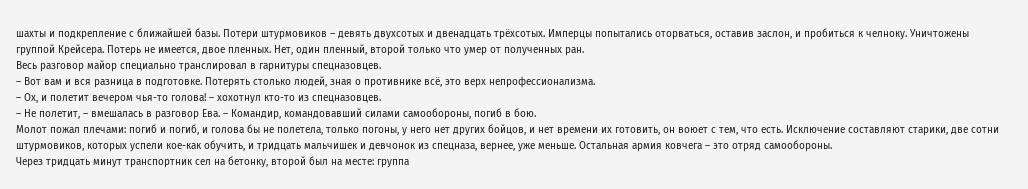шахты и подкрепление с ближайшей базы. Потери штурмовиков – девять двухсотых и двенадцать трёхсотых. Имперцы попытались оторваться, оставив заслон, и пробиться к челноку. Уничтожены группой Крейсера. Потерь не имеется, двое пленных. Нет, один пленный, второй только что умер от полученных ран.
Весь разговор майор специально транслировал в гарнитуры спецназовцев.
– Вот вам и вся разница в подготовке. Потерять столько людей, зная о противнике всё, это верх непрофессионализма.
– Ох, и полетит вечером чья-то голова! – хохотнул кто-то из спецназовцев.
– Не полетит, – вмешалась в разговор Ева. – Командир, командовавший силами самообороны, погиб в бою.
Молот пожал плечами: погиб и погиб, и голова бы не полетела, только погоны, у него нет других бойцов, и нет времени их готовить, он воюет с тем, что есть. Исключение составляют старики, две сотни штурмовиков, которых успели кое-как обучить, и тридцать мальчишек и девчонок из спецназа, вернее, уже меньше. Остальная армия ковчега – это отряд самообороны.
Через тридцать минут транспортник сел на бетонку, второй был на месте: группа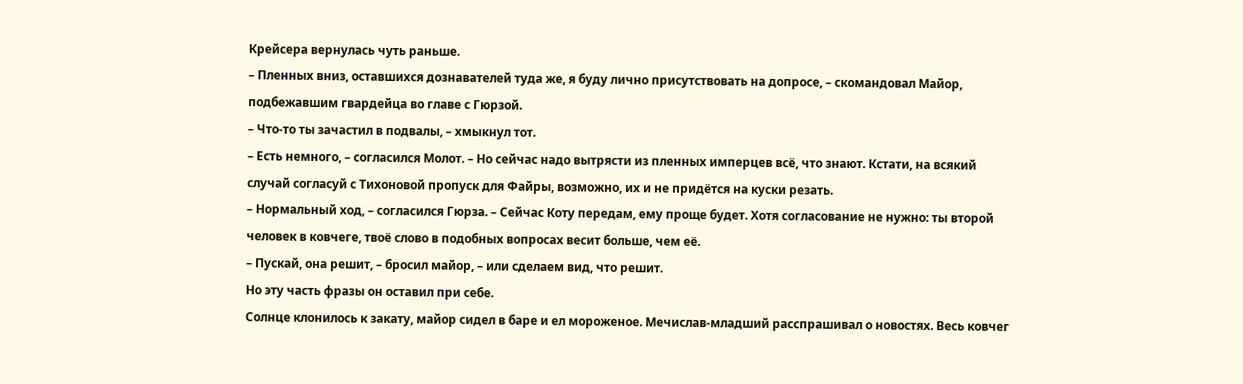Крейсера вернулась чуть раньше.
– Пленных вниз, оставшихся дознавателей туда же, я буду лично присутствовать на допросе, – скомандовал Майор, подбежавшим гвардейца во главе с Гюрзой.
– Что-то ты зачастил в подвалы, – хмыкнул тот.
– Есть немного, – согласился Молот. – Но сейчас надо вытрясти из пленных имперцев всё, что знают. Кстати, на всякий случай согласуй с Тихоновой пропуск для Файры, возможно, их и не придётся на куски резать.
– Нормальный ход, – согласился Гюрза. – Сейчас Коту передам, ему проще будет. Хотя согласование не нужно: ты второй человек в ковчеге, твоё слово в подобных вопросах весит больше, чем её.
– Пускай, она решит, – бросил майор, – или сделаем вид, что решит.
Но эту часть фразы он оставил при себе.
Солнце клонилось к закату, майор сидел в баре и ел мороженое. Мечислав-младший расспрашивал о новостях. Весь ковчег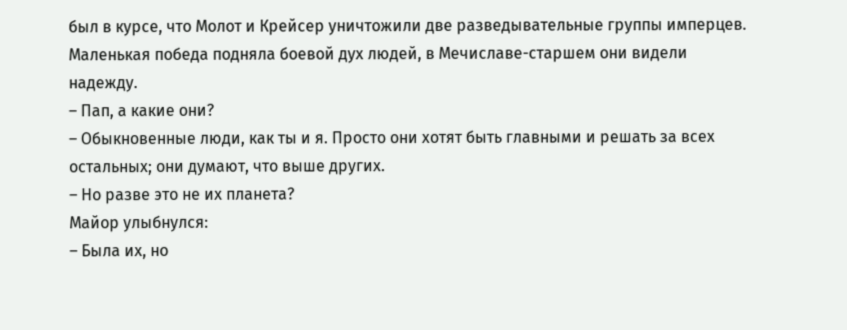был в курсе, что Молот и Крейсер уничтожили две разведывательные группы имперцев. Маленькая победа подняла боевой дух людей, в Мечиславе-старшем они видели надежду.
– Пап, а какие они?
– Обыкновенные люди, как ты и я. Просто они хотят быть главными и решать за всех остальных; они думают, что выше других.
– Но разве это не их планета?
Майор улыбнулся:
– Была их, но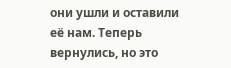они ушли и оставили её нам. Теперь вернулись, но это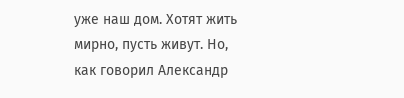уже наш дом. Хотят жить мирно, пусть живут. Но, как говорил Александр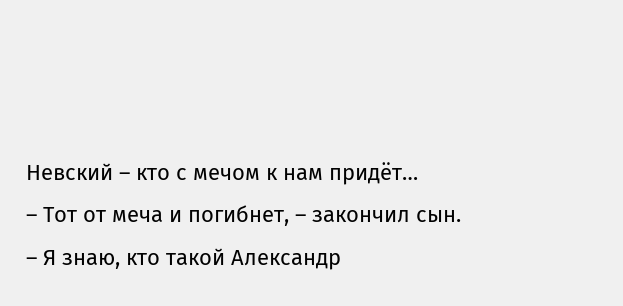Невский – кто с мечом к нам придёт…
– Тот от меча и погибнет, – закончил сын. – Я знаю, кто такой Александр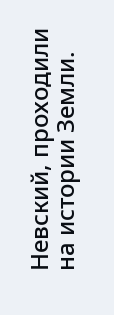Невский, проходили на истории Земли.